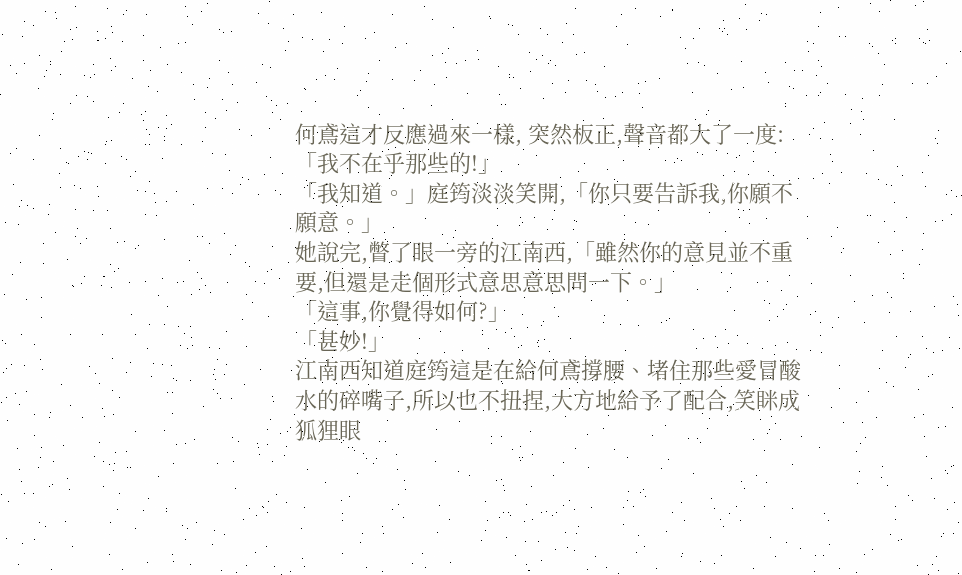何鳶這才反應過來一樣, 突然板正,聲音都大了一度:「我不在乎那些的!」
「我知道。」庭筠淡淡笑開,「你只要告訴我,你願不願意。」
她說完,瞥了眼一旁的江南西,「雖然你的意見並不重要,但還是走個形式意思意思問一下。」
「這事,你覺得如何?」
「甚妙!」
江南西知道庭筠這是在給何鳶撐腰、堵住那些愛冒酸水的碎嘴子,所以也不扭捏,大方地給予了配合,笑眯成狐狸眼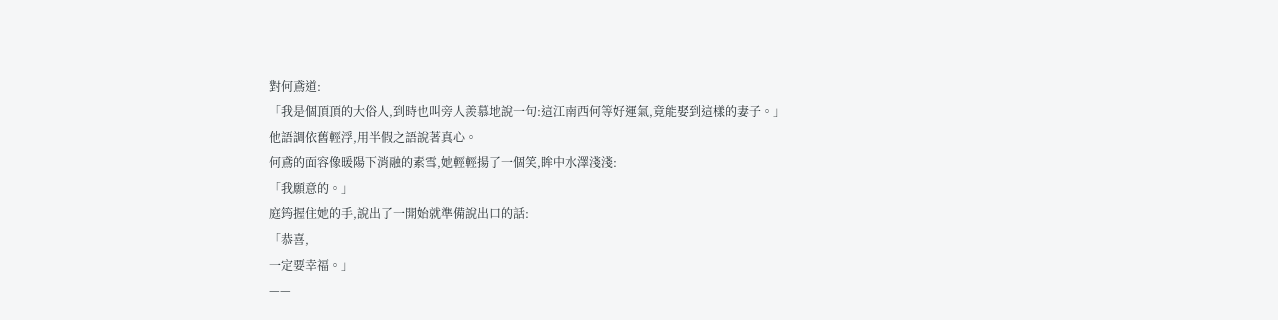對何鳶道:
「我是個頂頂的大俗人,到時也叫旁人羨慕地說一句:這江南西何等好運氣,竟能娶到這樣的妻子。」
他語調依舊輕浮,用半假之語說著真心。
何鳶的面容像暖陽下消融的素雪,她輕輕揚了一個笑,眸中水澤淺淺:
「我願意的。」
庭筠握住她的手,說出了一開始就準備說出口的話:
「恭喜,
一定要幸福。」
——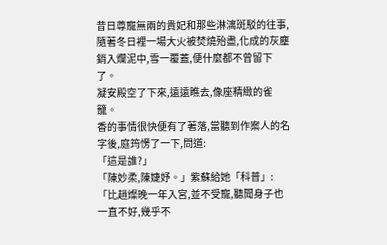昔日尊寵無兩的貴妃和那些淋漓斑駁的往事,隨著冬日裡一場大火被焚燒殆盡,化成的灰塵銷入爛泥中,雪一覆蓋,便什麼都不曾留下了。
凝安殿空了下來,遠遠瞧去,像座精緻的雀籠。
香的事情很快便有了著落,當聽到作案人的名字後,庭筠愣了一下,問道:
「這是誰?」
「陳妙柔,陳婕妤。」紫蘇給她「科普」:「比趙燦晚一年入宮,並不受寵,聽聞身子也一直不好,幾乎不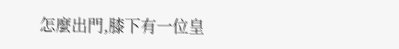怎麼出門,膝下有一位皇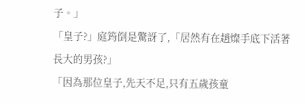子。」
「皇子?」庭筠倒是驚訝了,「居然有在趙燦手底下活著長大的男孩?」
「因為那位皇子,先天不足,只有五歲孩童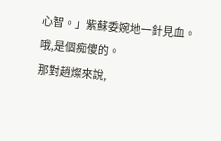心智。」紫蘇委婉地一針見血。
哦,是個痴傻的。
那對趙燦來說,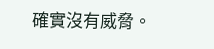確實沒有威脅。